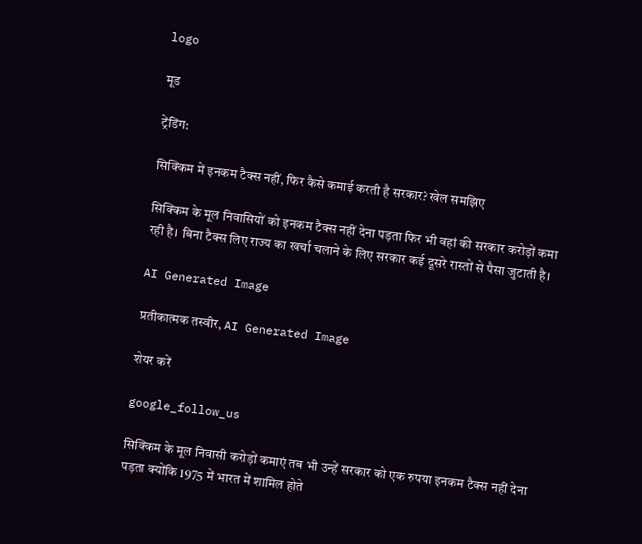logo

मूड

ट्रेंडिंग:

सिक्किम में इनकम टैक्स नहीं, फिर कैसे कमाई करती है सरकार? खेल समझिए

सिक्किम के मूल निवासियों को इनकम टैक्स नहीं देना पड़ता फिर भी वहां की सरकार करोड़ों कमा रही है। बिना टैक्स लिए राज्य का खर्चा चलाने के लिए सरकार कई दूसरे रास्तों से पैसा जुटाती है।

AI Generated Image

प्रतीकात्मक तस्वीर, AI Generated Image

शेयर करें

google_follow_us

सिक्किम के मूल निवासी करोड़ों कमाएं तब भी उन्हें सरकार को एक रुपया इनकम टैक्स नहीं देना पड़ता क्योंकि 1975 में भारत में शामिल होते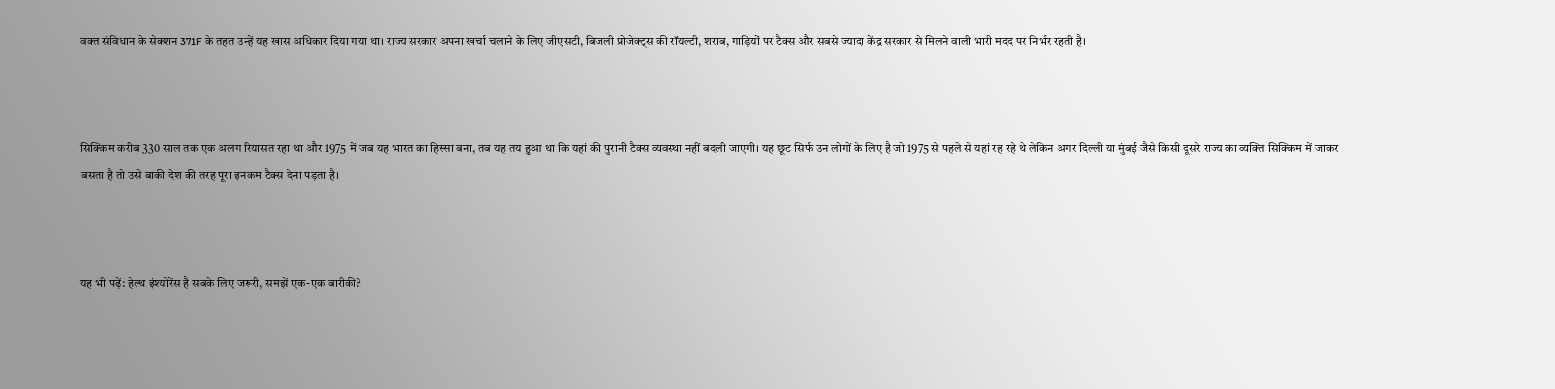वक्त संविधान के सेक्शन 371F के तहत उन्हें यह खास अधिकार दिया गया था। राज्य सरकार अपना खर्चा चलाने के लिए जीएसटी, बिजली प्रोजेक्ट्स की रॉयल्टी, शराब, गाड़ियों पर टैक्स और सबसे ज्यादा केंद्र सरकार से मिलने वाली भारी मदद पर निर्भर रहती है।



सिक्किम करीब 330 साल तक एक अलग रियासत रहा था और 1975 में जब यह भारत का हिस्सा बना, तब यह तय हुआ था कि यहां की पुरानी टैक्स व्यवस्था नहीं बदली जाएगी। यह छूट सिर्फ उन लोगों के लिए है जो 1975 से पहले से यहां रह रहे थे लेकिन अगर दिल्ली या मुंबई जैसे किसी दूसरे राज्य का व्यक्ति सिक्किम में जाकर बसता है तो उसे बाकी देश की तरह पूरा इनकम टैक्स देना पड़ता है।



यह भी पढ़ें: हेल्थ इंश्योरेंस है सबके लिए जरूरी, समझें एक-एक बारीकी?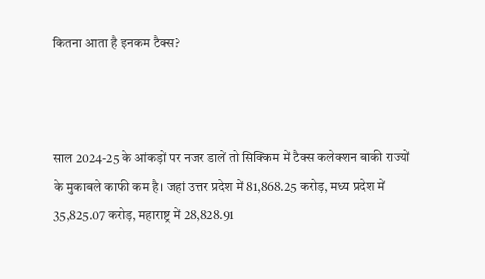कितना आता है इनकम टैक्स?



साल 2024-25 के आंकड़ों पर नजर डालें तो सिक्किम में टैक्स कलेक्शन बाकी राज्यों के मुकाबले काफी कम है। जहां उत्तर प्रदेश में 81,868.25 करोड़, मध्य प्रदेश में 35,825.07 करोड़, महाराष्ट्र में 28,828.91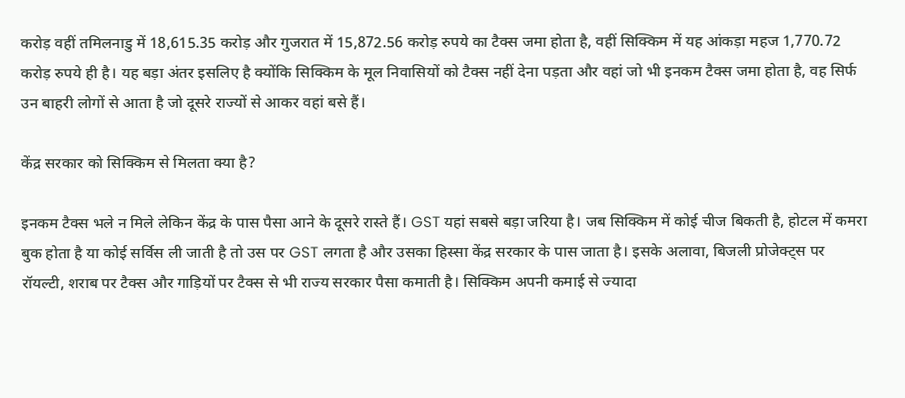करोड़ वहीं तमिलनाडु में 18,615.35 करोड़ और गुजरात में 15,872.56 करोड़ रुपये का टैक्स जमा होता है, वहीं सिक्किम में यह आंकड़ा महज 1,770.72 करोड़ रुपये ही है। यह बड़ा अंतर इसलिए है क्योंकि सिक्किम के मूल निवासियों को टैक्स नहीं देना पड़ता और वहां जो भी इनकम टैक्स जमा होता है, वह सिर्फ उन बाहरी लोगों से आता है जो दूसरे राज्यों से आकर वहां बसे हैं।

केंद्र सरकार को सिक्किम से मिलता क्या है?

इनकम टैक्स भले न मिले लेकिन केंद्र के पास पैसा आने के दूसरे रास्ते हैं। GST यहां सबसे बड़ा जरिया है। जब सिक्किम में कोई चीज बिकती है, होटल में कमरा बुक होता है या कोई सर्विस ली जाती है तो उस पर GST लगता है और उसका हिस्सा केंद्र सरकार के पास जाता है। इसके अलावा, बिजली प्रोजेक्ट्स पर रॉयल्टी, शराब पर टैक्स और गाड़ियों पर टैक्स से भी राज्य सरकार पैसा कमाती है। सिक्किम अपनी कमाई से ज्यादा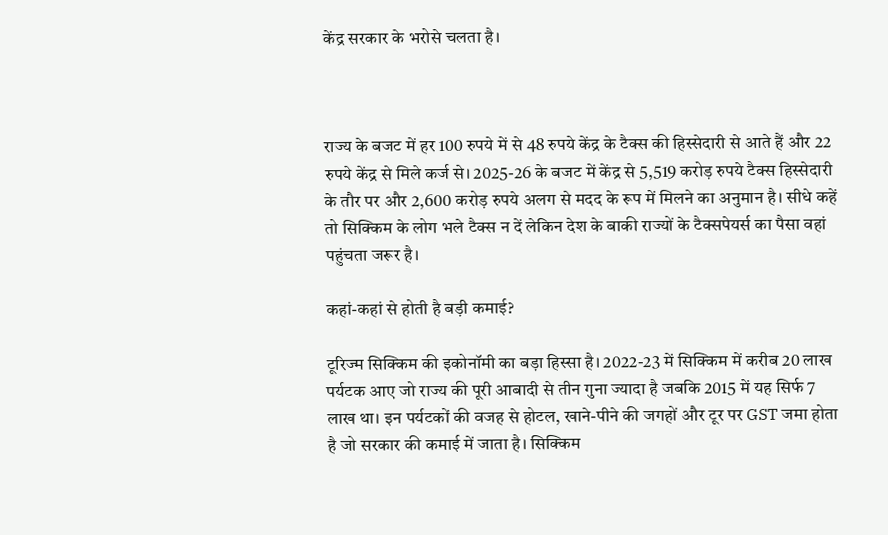केंद्र सरकार के भरोसे चलता है।



राज्य के बजट में हर 100 रुपये में से 48 रुपये केंद्र के टैक्स की हिस्सेदारी से आते हैं और 22 रुपये केंद्र से मिले कर्ज से। 2025-26 के बजट में केंद्र से 5,519 करोड़ रुपये टैक्स हिस्सेदारी के तौर पर और 2,600 करोड़ रुपये अलग से मदद के रूप में मिलने का अनुमान है। सीधे कहें तो सिक्किम के लोग भले टैक्स न दें लेकिन देश के बाकी राज्यों के टैक्सपेयर्स का पैसा वहां पहुंचता जरूर है।

कहां-कहां से होती है बड़ी कमाई?

टूरिज्म सिक्किम की इकोनॉमी का बड़ा हिस्सा है। 2022-23 में सिक्किम में करीब 20 लाख पर्यटक आए जो राज्य की पूरी आबादी से तीन गुना ज्यादा है जबकि 2015 में यह सिर्फ 7 लाख था। इन पर्यटकों की वजह से होटल, खाने-पीने की जगहों और टूर पर GST जमा होता है जो सरकार की कमाई में जाता है। सिक्किम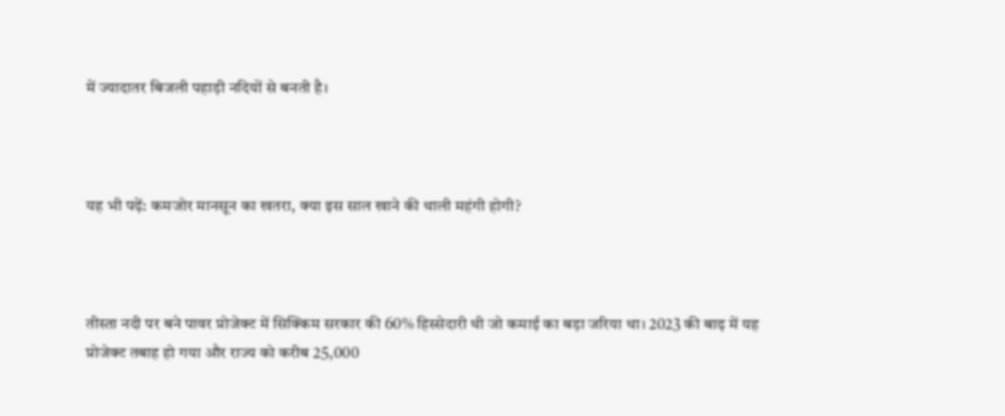में ज्यादातर बिजली पहाड़ी नदियों से बनती है।



यह भी पढ़ें: कमजोर मानसून का खतरा, क्या इस साल खाने की थाली महंगी होगी?



तीस्ता नदी पर बने पावर प्रोजेक्ट में सिक्किम सरकार की 60% हिस्सेदारी थी जो कमाई का बड़ा जरिया था। 2023 की बाढ़ में यह प्रोजेक्ट तबाह हो गया और राज्य को करीब 25,000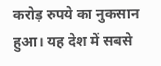करोड़ रुपये का नुकसान हुआ। यह देश में सबसे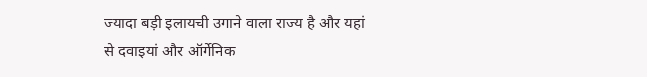ज्यादा बड़ी इलायची उगाने वाला राज्य है और यहां से दवाइयां और ऑर्गेनिक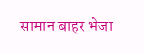सामान बाहर भेजा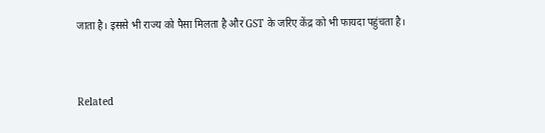जाता है। इससे भी राज्य को पैसा मिलता है और GST के जरिए केंद्र को भी फायदा पहुंचता है।



Related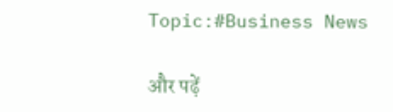Topic:#Business News

और पढ़ें